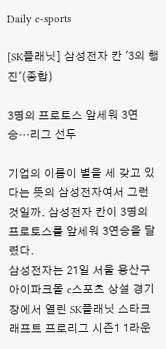Daily e-sports

[SK플래닛] 삼성전자 칸 '3의 행진'(종합)

3명의 프로토스 앞세워 3연승…리그 선두

기업의 이름이 별을 세 갖고 있다는 뜻의 삼성전자여서 그런 것일까. 삼성전자 칸이 3명의 프로토스를 앞세워 3연승을 달렸다.
삼성전자는 21일 서울 용산구 아이파크몰 e스포츠 상설 경기장에서 열린 SK플래닛 스타크래프트 프로리그 시즌1 1라운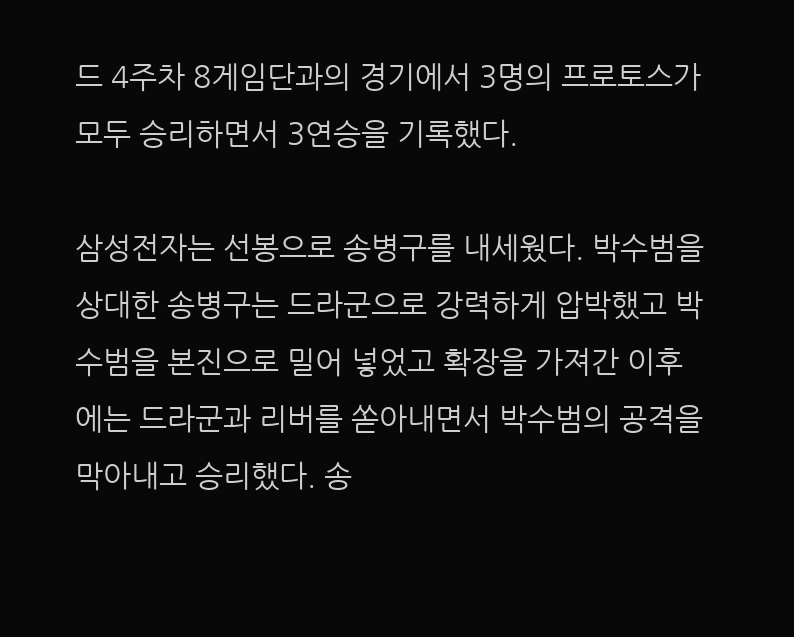드 4주차 8게임단과의 경기에서 3명의 프로토스가 모두 승리하면서 3연승을 기록했다.

삼성전자는 선봉으로 송병구를 내세웠다. 박수범을 상대한 송병구는 드라군으로 강력하게 압박했고 박수범을 본진으로 밀어 넣었고 확장을 가져간 이후에는 드라군과 리버를 쏟아내면서 박수범의 공격을 막아내고 승리했다. 송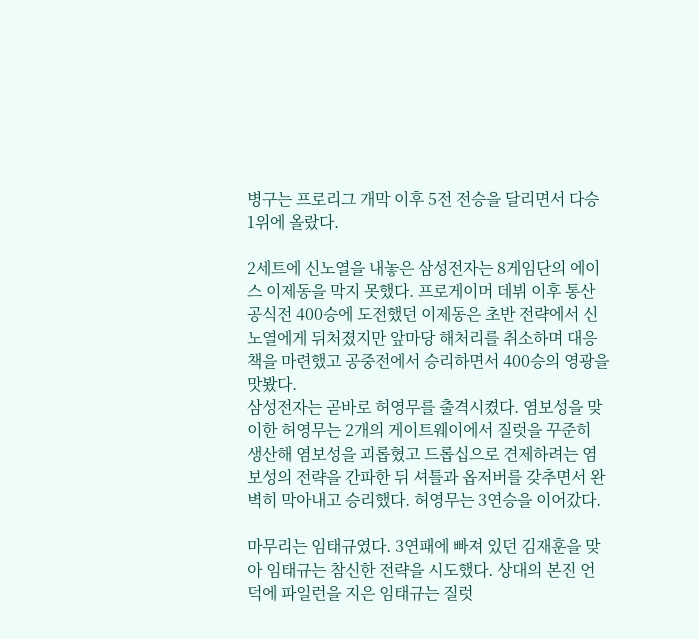병구는 프로리그 개막 이후 5전 전승을 달리면서 다승 1위에 올랐다.

2세트에 신노열을 내놓은 삼성전자는 8게임단의 에이스 이제동을 막지 못했다. 프로게이머 데뷔 이후 통산 공식전 400승에 도전했던 이제동은 초반 전략에서 신노열에게 뒤처졌지만 앞마당 해처리를 취소하며 대응책을 마련했고 공중전에서 승리하면서 400승의 영광을 맛봤다.
삼성전자는 곧바로 허영무를 출격시켰다. 염보성을 맞이한 허영무는 2개의 게이트웨이에서 질럿을 꾸준히 생산해 염보성을 괴롭혔고 드롭십으로 견제하려는 염보성의 전략을 간파한 뒤 셔틀과 옵저버를 갖추면서 완벽히 막아내고 승리했다. 허영무는 3연승을 이어갔다.

마무리는 임태규였다. 3연패에 빠져 있던 김재훈을 맞아 임태규는 참신한 전략을 시도했다. 상대의 본진 언덕에 파일런을 지은 임태규는 질럿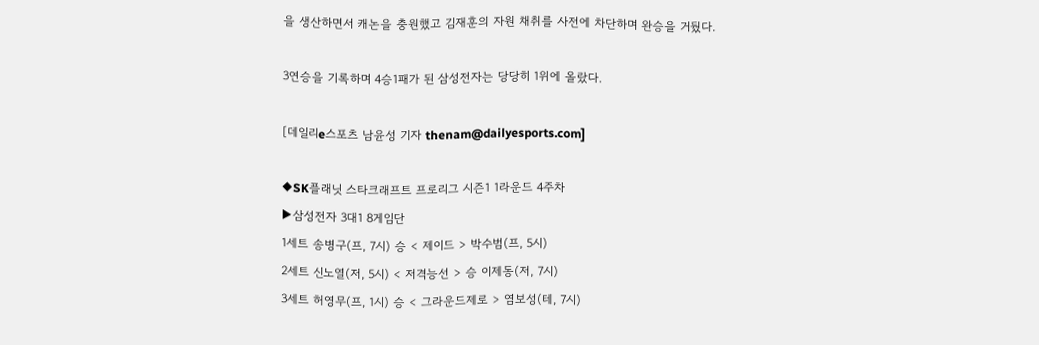을 생산하면서 캐논을 충원했고 김재훈의 자원 채취를 사전에 차단하며 완승을 거뒀다.

3연승을 기록하며 4승1패가 된 삼성전자는 당당히 1위에 올랐다.

[데일리e스포츠 남윤성 기자 thenam@dailyesports.com]

◆SK플래닛 스타크래프트 프로리그 시즌1 1라운드 4주차
▶삼성전자 3대1 8게임단
1세트 송병구(프, 7시) 승 < 제이드 > 박수범(프, 5시)
2세트 신노열(저, 5시) < 저격능선 > 승 이제동(저, 7시)
3세트 허영무(프, 1시) 승 < 그라운드제로 > 염보성(테, 7시)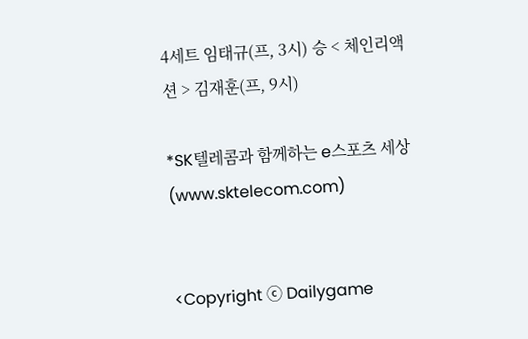4세트 임태규(프, 3시) 승 < 체인리액션 > 김재훈(프, 9시)

*SK텔레콤과 함께하는 e스포츠 세상(www.sktelecom.com)


<Copyright ⓒ Dailygame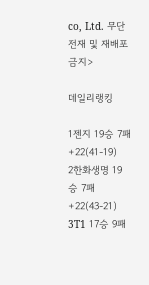co, Ltd. 무단 전재 및 재배포 금지>

데일리랭킹

1젠지 19승 7패 +22(41-19)
2한화생명 19승 7패 +22(43-21)
3T1 17승 9패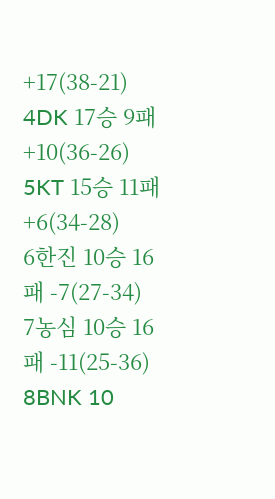+17(38-21)
4DK 17승 9패 +10(36-26)
5KT 15승 11패 +6(34-28)
6한진 10승 16패 -7(27-34)
7농심 10승 16패 -11(25-36)
8BNK 10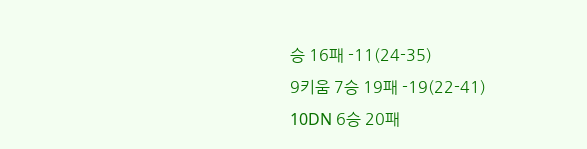승 16패 -11(24-35)
9키움 7승 19패 -19(22-41)
10DN 6승 20패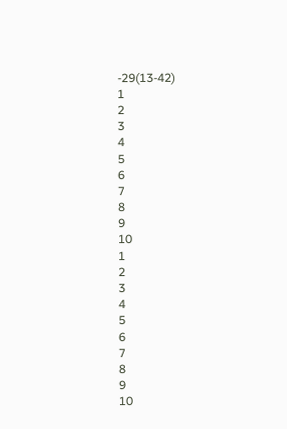-29(13-42)
1
2
3
4
5
6
7
8
9
10
1
2
3
4
5
6
7
8
9
10